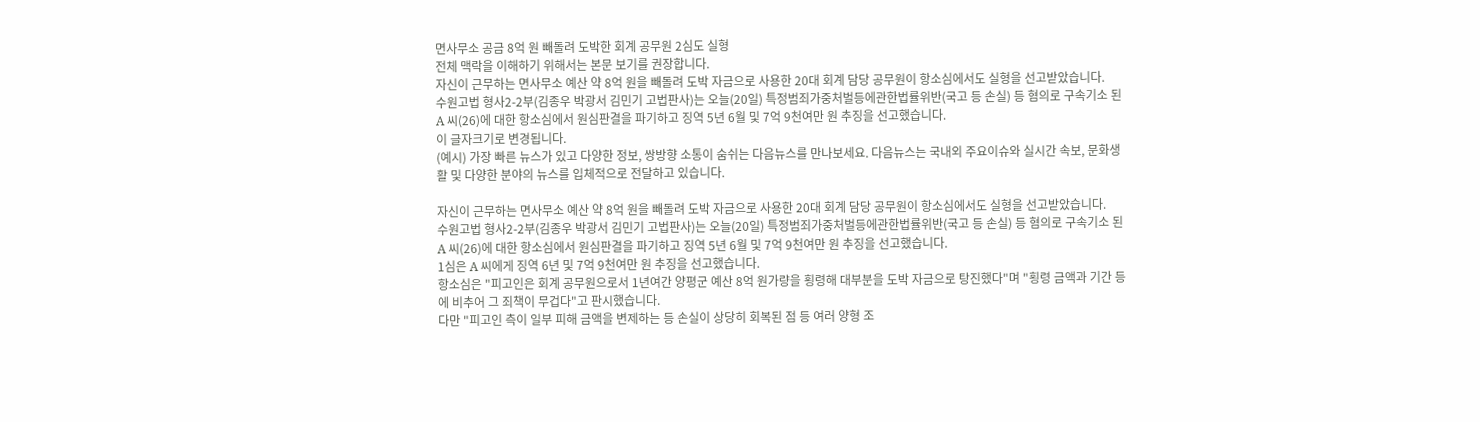면사무소 공금 8억 원 빼돌려 도박한 회계 공무원 2심도 실형
전체 맥락을 이해하기 위해서는 본문 보기를 권장합니다.
자신이 근무하는 면사무소 예산 약 8억 원을 빼돌려 도박 자금으로 사용한 20대 회계 담당 공무원이 항소심에서도 실형을 선고받았습니다.
수원고법 형사2-2부(김종우 박광서 김민기 고법판사)는 오늘(20일) 특정범죄가중처벌등에관한법률위반(국고 등 손실) 등 혐의로 구속기소 된 A 씨(26)에 대한 항소심에서 원심판결을 파기하고 징역 5년 6월 및 7억 9천여만 원 추징을 선고했습니다.
이 글자크기로 변경됩니다.
(예시) 가장 빠른 뉴스가 있고 다양한 정보, 쌍방향 소통이 숨쉬는 다음뉴스를 만나보세요. 다음뉴스는 국내외 주요이슈와 실시간 속보, 문화생활 및 다양한 분야의 뉴스를 입체적으로 전달하고 있습니다.

자신이 근무하는 면사무소 예산 약 8억 원을 빼돌려 도박 자금으로 사용한 20대 회계 담당 공무원이 항소심에서도 실형을 선고받았습니다.
수원고법 형사2-2부(김종우 박광서 김민기 고법판사)는 오늘(20일) 특정범죄가중처벌등에관한법률위반(국고 등 손실) 등 혐의로 구속기소 된 A 씨(26)에 대한 항소심에서 원심판결을 파기하고 징역 5년 6월 및 7억 9천여만 원 추징을 선고했습니다.
1심은 A 씨에게 징역 6년 및 7억 9천여만 원 추징을 선고했습니다.
항소심은 "피고인은 회계 공무원으로서 1년여간 양평군 예산 8억 원가량을 횡령해 대부분을 도박 자금으로 탕진했다"며 "횡령 금액과 기간 등에 비추어 그 죄책이 무겁다"고 판시했습니다.
다만 "피고인 측이 일부 피해 금액을 변제하는 등 손실이 상당히 회복된 점 등 여러 양형 조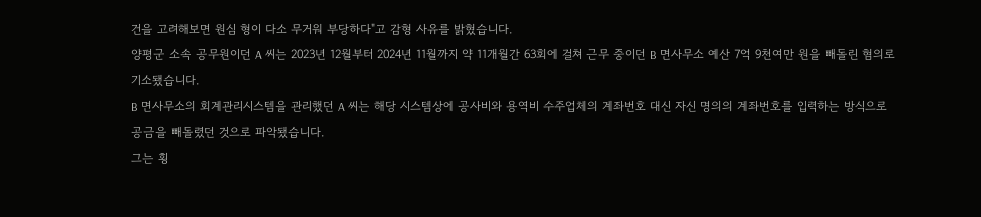건을 고려해보면 원심 형이 다소 무거워 부당하다"고 감형 사유를 밝혔습니다.
양평군 소속 공무원이던 A 씨는 2023년 12월부터 2024년 11월까지 약 11개월간 63회에 걸쳐 근무 중이던 B 면사무소 예산 7억 9천여만 원을 빼돌린 혐의로 기소됐습니다.
B 면사무소의 회계관리시스템을 관리했던 A 씨는 해당 시스템상에 공사비와 용역비 수주업체의 계좌번호 대신 자신 명의의 계좌번호를 입력하는 방식으로 공금을 빼돌렸던 것으로 파악됐습니다.
그는 횡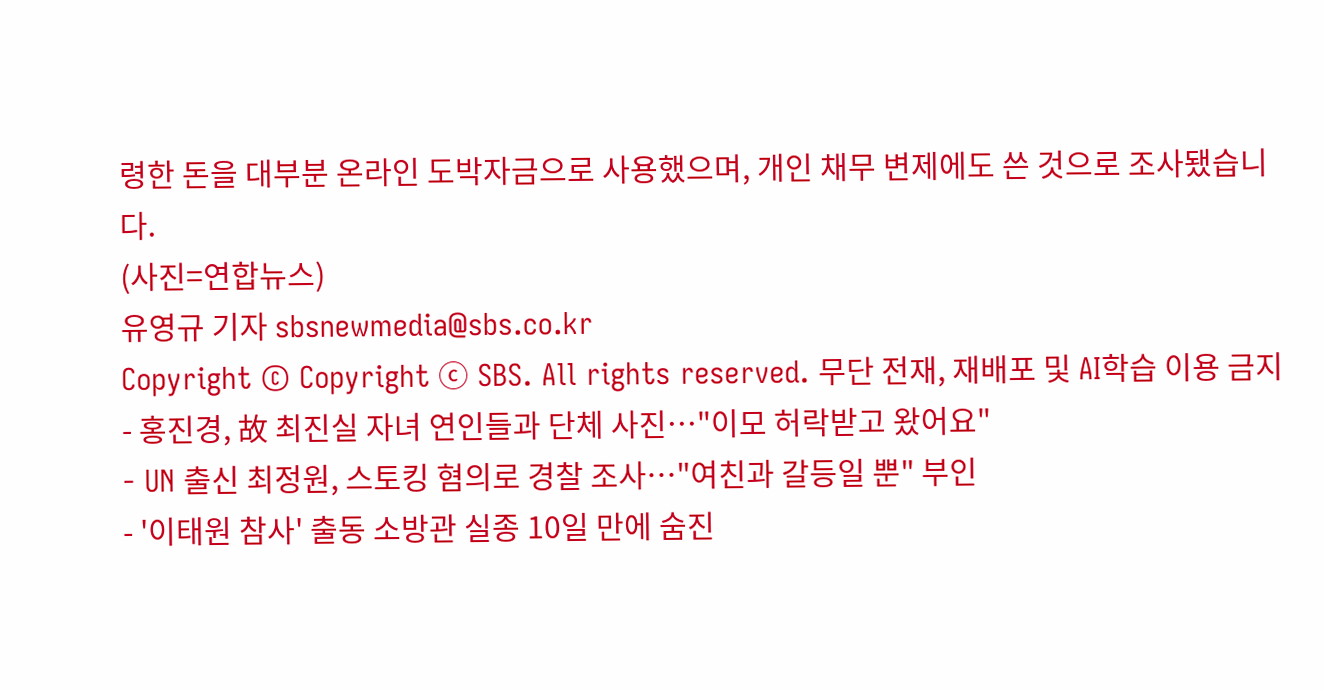령한 돈을 대부분 온라인 도박자금으로 사용했으며, 개인 채무 변제에도 쓴 것으로 조사됐습니다.
(사진=연합뉴스)
유영규 기자 sbsnewmedia@sbs.co.kr
Copyright © Copyright ⓒ SBS. All rights reserved. 무단 전재, 재배포 및 AI학습 이용 금지
- 홍진경, 故 최진실 자녀 연인들과 단체 사진…"이모 허락받고 왔어요"
- UN 출신 최정원, 스토킹 혐의로 경찰 조사…"여친과 갈등일 뿐" 부인
- '이태원 참사' 출동 소방관 실종 10일 만에 숨진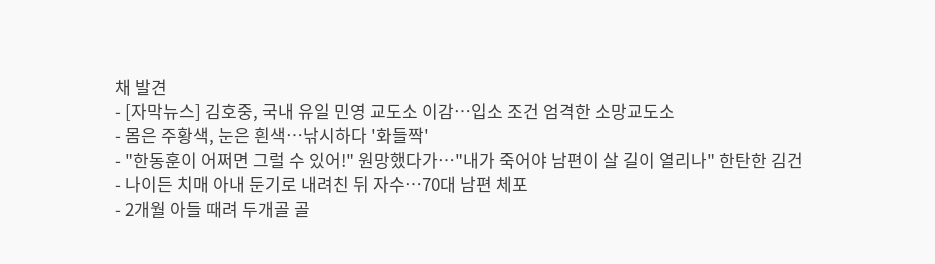채 발견
- [자막뉴스] 김호중, 국내 유일 민영 교도소 이감…입소 조건 엄격한 소망교도소
- 몸은 주황색, 눈은 흰색…낚시하다 '화들짝'
- "한동훈이 어쩌면 그럴 수 있어!" 원망했다가…"내가 죽어야 남편이 살 길이 열리나" 한탄한 김건
- 나이든 치매 아내 둔기로 내려친 뒤 자수…70대 남편 체포
- 2개월 아들 때려 두개골 골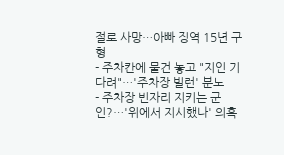절로 사망…아빠 징역 15년 구형
- 주차칸에 물건 놓고 "지인 기다려"…'주차장 빌런' 분노
- 주차장 빈자리 지키는 군인?…'위에서 지시했나' 의혹